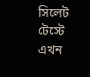সিলেট টেস্টে এখন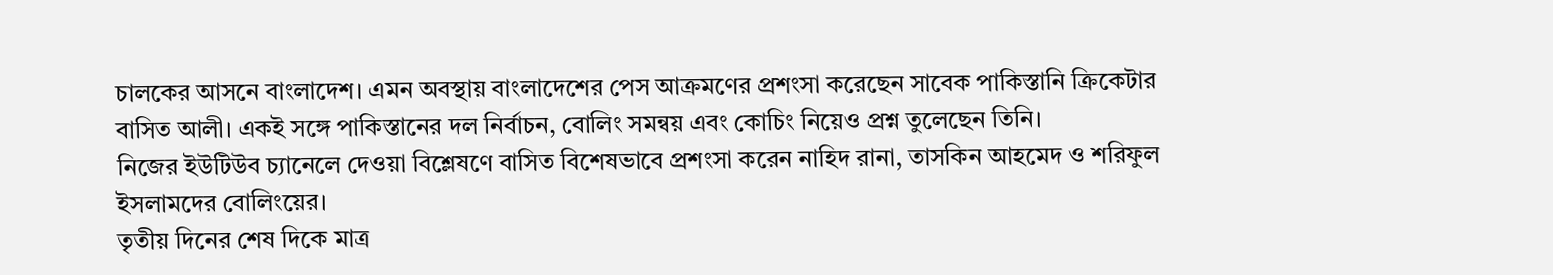চালকের আসনে বাংলাদেশ। এমন অবস্থায় বাংলাদেশের পেস আক্রমণের প্রশংসা করেছেন সাবেক পাকিস্তানি ক্রিকেটার বাসিত আলী। একই সঙ্গে পাকিস্তানের দল নির্বাচন, বোলিং সমন্বয় এবং কোচিং নিয়েও প্রশ্ন তুলেছেন তিনি।
নিজের ইউটিউব চ্যানেলে দেওয়া বিশ্লেষণে বাসিত বিশেষভাবে প্রশংসা করেন নাহিদ রানা, তাসকিন আহমেদ ও শরিফুল ইসলামদের বোলিংয়ের।
তৃতীয় দিনের শেষ দিকে মাত্র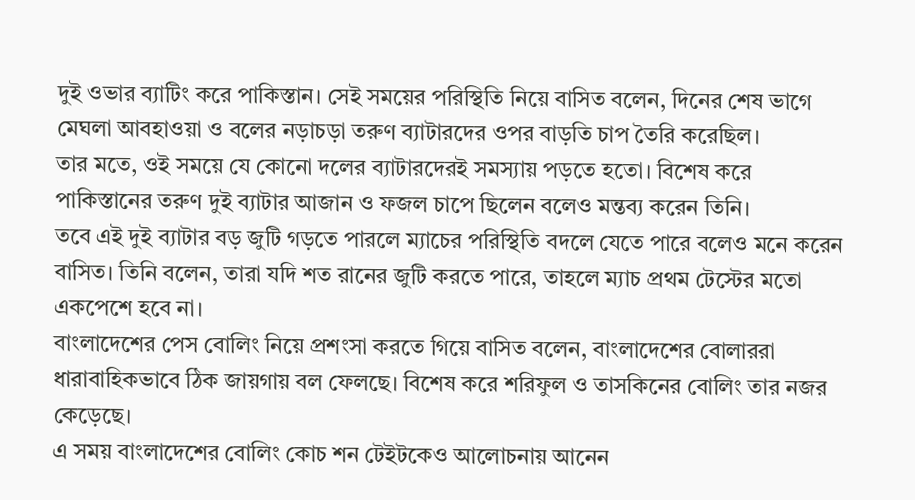দুই ওভার ব্যাটিং করে পাকিস্তান। সেই সময়ের পরিস্থিতি নিয়ে বাসিত বলেন, দিনের শেষ ভাগে মেঘলা আবহাওয়া ও বলের নড়াচড়া তরুণ ব্যাটারদের ওপর বাড়তি চাপ তৈরি করেছিল।
তার মতে, ওই সময়ে যে কোনো দলের ব্যাটারদেরই সমস্যায় পড়তে হতো। বিশেষ করে পাকিস্তানের তরুণ দুই ব্যাটার আজান ও ফজল চাপে ছিলেন বলেও মন্তব্য করেন তিনি।
তবে এই দুই ব্যাটার বড় জুটি গড়তে পারলে ম্যাচের পরিস্থিতি বদলে যেতে পারে বলেও মনে করেন বাসিত। তিনি বলেন, তারা যদি শত রানের জুটি করতে পারে, তাহলে ম্যাচ প্রথম টেস্টের মতো একপেশে হবে না।
বাংলাদেশের পেস বোলিং নিয়ে প্রশংসা করতে গিয়ে বাসিত বলেন, বাংলাদেশের বোলাররা ধারাবাহিকভাবে ঠিক জায়গায় বল ফেলছে। বিশেষ করে শরিফুল ও তাসকিনের বোলিং তার নজর কেড়েছে।
এ সময় বাংলাদেশের বোলিং কোচ শন টেইটকেও আলোচনায় আনেন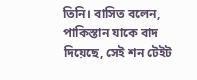তিনি। বাসিত বলেন, পাকিস্তান যাকে বাদ দিয়েছে, সেই শন টেইট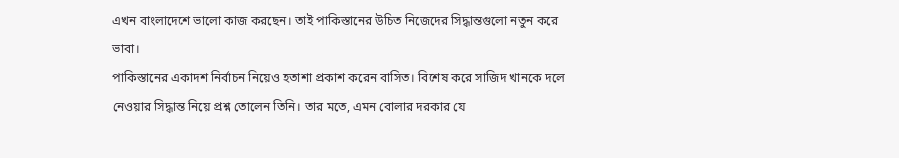এখন বাংলাদেশে ভালো কাজ করছেন। তাই পাকিস্তানের উচিত নিজেদের সিদ্ধান্তগুলো নতুন করে ভাবা।
পাকিস্তানের একাদশ নির্বাচন নিয়েও হতাশা প্রকাশ করেন বাসিত। বিশেষ করে সাজিদ খানকে দলে নেওয়ার সিদ্ধান্ত নিয়ে প্রশ্ন তোলেন তিনি। তার মতে, এমন বোলার দরকার যে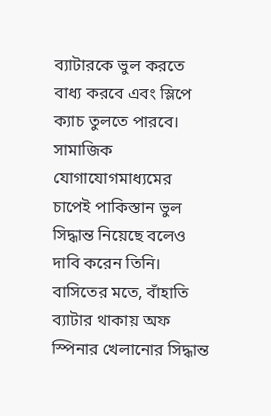ব্যাটারকে ভুল করতে বাধ্য করবে এবং স্লিপে ক্যাচ তুলতে পারবে।
সামাজিক যোগাযোগমাধ্যমের চাপেই পাকিস্তান ভুল সিদ্ধান্ত নিয়েছে বলেও দাবি করেন তিনি। বাসিতের মতে, বাঁহাতি ব্যাটার থাকায় অফ স্পিনার খেলানোর সিদ্ধান্ত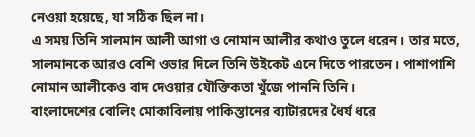নেওয়া হয়েছে, যা সঠিক ছিল না।
এ সময় তিনি সালমান আলী আগা ও নোমান আলীর কথাও তুলে ধরেন। তার মতে, সালমানকে আরও বেশি ওভার দিলে তিনি উইকেট এনে দিতে পারতেন। পাশাপাশি নোমান আলীকেও বাদ দেওয়ার যৌক্তিকতা খুঁজে পাননি তিনি।
বাংলাদেশের বোলিং মোকাবিলায় পাকিস্তানের ব্যাটারদের ধৈর্য ধরে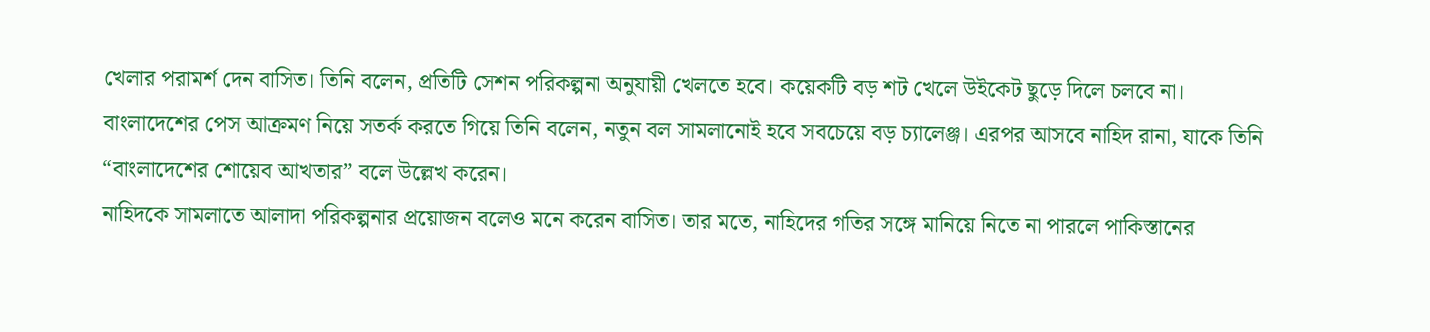খেলার পরামর্শ দেন বাসিত। তিনি বলেন, প্রতিটি সেশন পরিকল্পনা অনুযায়ী খেলতে হবে। কয়েকটি বড় শট খেলে উইকেট ছুড়ে দিলে চলবে না।
বাংলাদেশের পেস আক্রমণ নিয়ে সতর্ক করতে গিয়ে তিনি বলেন, নতুন বল সামলানোই হবে সবচেয়ে বড় চ্যালেঞ্জ। এরপর আসবে নাহিদ রানা, যাকে তিনি “বাংলাদেশের শোয়েব আখতার” বলে উল্লেখ করেন।
নাহিদকে সামলাতে আলাদা পরিকল্পনার প্রয়োজন বলেও মনে করেন বাসিত। তার মতে, নাহিদের গতির সঙ্গে মানিয়ে নিতে না পারলে পাকিস্তানের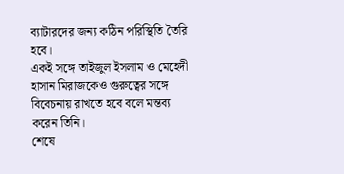ব্যাটারদের জন্য কঠিন পরিস্থিতি তৈরি হবে।
একই সঙ্গে তাইজুল ইসলাম ও মেহেদী হাসান মিরাজকেও গুরুত্বের সঙ্গে বিবেচনায় রাখতে হবে বলে মন্তব্য করেন তিনি।
শেষে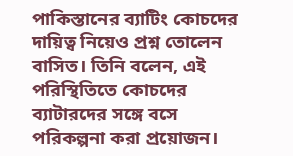পাকিস্তানের ব্যাটিং কোচদের দায়িত্ব নিয়েও প্রশ্ন তোলেন বাসিত। তিনি বলেন, এই পরিস্থিতিতে কোচদের ব্যাটারদের সঙ্গে বসে পরিকল্পনা করা প্রয়োজন।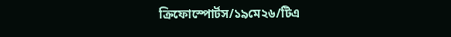ক্রিফোস্পোর্টস/১৯মে২৬/টিএ